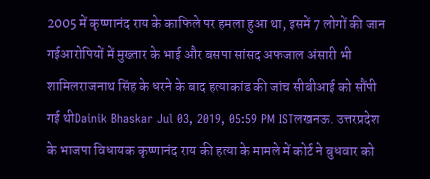2005 में कृष्णानंद राय के काफिले पर हमला हुआ था, इसमें 7 लोगों की जान गईआरोपियों में मुख्तार के भाई और बसपा सांसद अफजाल अंसारी भी शामिलराजनाथ सिंह के धरने के बाद हत्याकांड की जांच सीबीआई को सौंपी गई थीDainik Bhaskar Jul 03, 2019, 05:59 PM ISTलखनऊ. उत्तरप्रदेश के भाजपा विधायक कृष्णानंद राय की हत्या के मामले में कोर्ट ने बुधवार को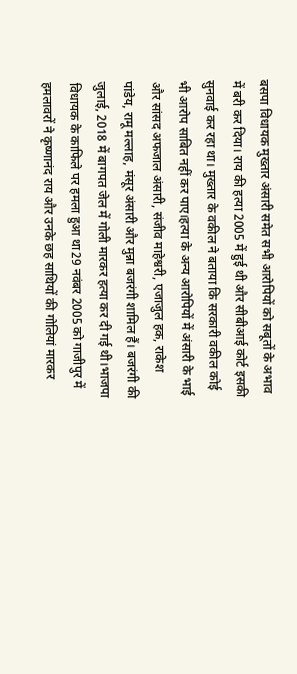बसपा विधायक मुख्तार अंसारी समेत सभी आरोपियों को सबूतों के अभाव में बरी कर दिया। राय की हत्या 2005 में हुई थी और सीबीआई कोर्ट इसकी सुनवाई कर रहा था। मुख्तार के वकील ने बताया कि सरकारी वकील कोई भी आरोप साबित नहीं कर पाए।हत्या के अन्य आरोपियों में अंसारी के भाई और सांसद अफजाल अंसारी, संजीव माहेश्वरी, एजाजुल हक, राकेश पांडेय, रामू मल्लाह, मंसूर अंसारी और मुन्ना बजरंगी शामिल हैं। बजरंगी की जुलाई, 2018 में बागपत जेल में गोली मारकर हत्या कर दी गई थी।भाजपा विधायक के काफिले पर हमला हुआ था29 नवंबर 2005 को गाजीपुर में हमलावरों ने कृष्णानंद राय और उनके छह साथियों की गोलियां मारकर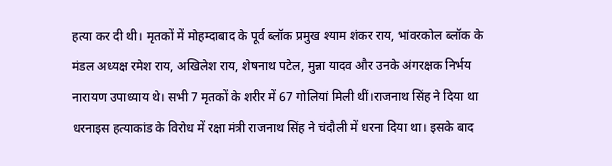हत्या कर दी थी। मृतकों में मोहम्दाबाद के पूर्व ब्लॉक प्रमुख श्याम शंकर राय, भांवरकोल ब्लॉक के मंडल अध्यक्ष रमेश राय, अखिलेश राय, शेषनाथ पटेल, मुन्ना यादव और उनके अंगरक्षक निर्भय नारायण उपाध्याय थे। सभी 7 मृतकों के शरीर में 67 गोलियां मिली थीं।राजनाथ सिंह ने दिया था धरनाइस हत्याकांड के विरोध में रक्षा मंत्री राजनाथ सिंह ने चंदौली में धरना दिया था। इसके बाद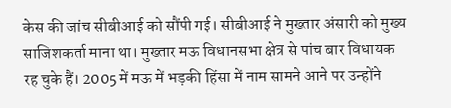केस की जांच सीबीआई को सौंपी गई। सीबीआई ने मुख्तार अंसारी को मुख्य साजिशकर्ता माना था। मुख्तार मऊ विधानसभा क्षेत्र से पांच बार विधायक रह चुके हैं। 2005 में मऊ में भड़की हिंसा में नाम सामने आने पर उन्होंने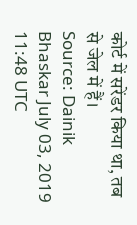कोर्ट में सरेंडर किया था, तब से जेल में हैं।
Source: Dainik Bhaskar July 03, 2019 11:48 UTC